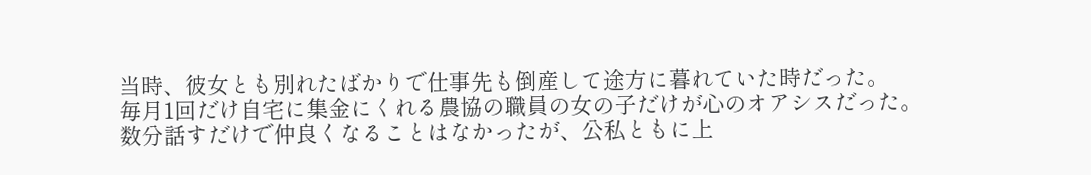当時、彼女とも別れたばかりで仕事先も倒産して途方に暮れていた時だった。
毎月1回だけ自宅に集金にくれる農協の職員の女の子だけが心のオアシスだった。
数分話すだけで仲良くなることはなかったが、公私ともに上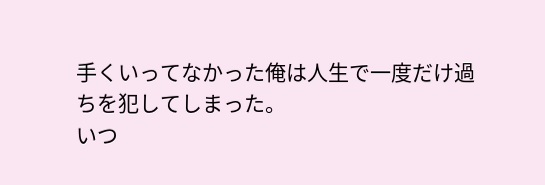手くいってなかった俺は人生で一度だけ過ちを犯してしまった。
いつ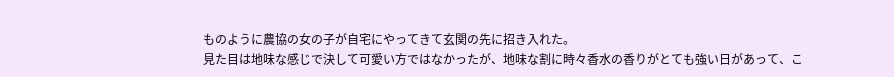ものように農協の女の子が自宅にやってきて玄関の先に招き入れた。
見た目は地味な感じで決して可愛い方ではなかったが、地味な割に時々香水の香りがとても強い日があって、こ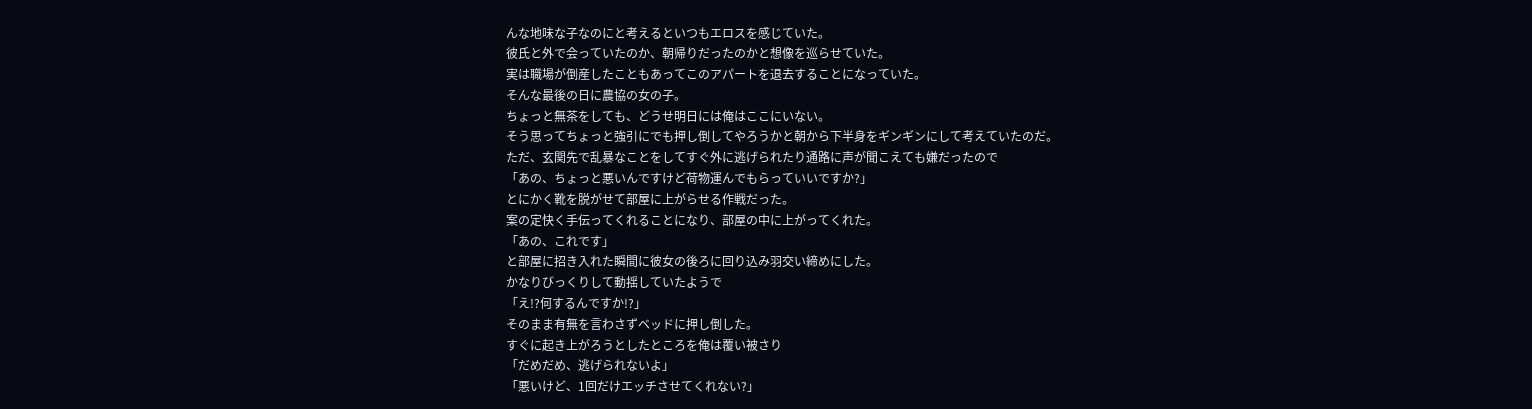んな地味な子なのにと考えるといつもエロスを感じていた。
彼氏と外で会っていたのか、朝帰りだったのかと想像を巡らせていた。
実は職場が倒産したこともあってこのアパートを退去することになっていた。
そんな最後の日に農協の女の子。
ちょっと無茶をしても、どうせ明日には俺はここにいない。
そう思ってちょっと強引にでも押し倒してやろうかと朝から下半身をギンギンにして考えていたのだ。
ただ、玄関先で乱暴なことをしてすぐ外に逃げられたり通路に声が聞こえても嫌だったので
「あの、ちょっと悪いんですけど荷物運んでもらっていいですか?」
とにかく靴を脱がせて部屋に上がらせる作戦だった。
案の定快く手伝ってくれることになり、部屋の中に上がってくれた。
「あの、これです」
と部屋に招き入れた瞬間に彼女の後ろに回り込み羽交い締めにした。
かなりびっくりして動揺していたようで
「え!?何するんですか!?」
そのまま有無を言わさずベッドに押し倒した。
すぐに起き上がろうとしたところを俺は覆い被さり
「だめだめ、逃げられないよ」
「悪いけど、1回だけエッチさせてくれない?」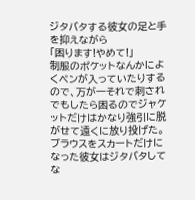ジタバタする彼女の足と手を抑えながら
「困ります!やめて!」
制服のポケットなんかによくペンが入っていたりするので、万が一それで刺されでもしたら困るのでジャケットだけはかなり強引に脱がせて遠くに放り投げた。
ブラウスをスカートだけになった彼女はジタバタしてな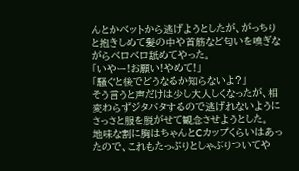んとかベットから逃げようとしたが、がっちりと抱きしめて髪の中や首筋など匂いを嗅ぎながらベロベロ舐めてやった。
「いやー!お願い!やめて!」
「騒ぐと後でどうなるか知らないよ?」
そう言うと声だけは少し大人しくなったが、相変わらずジタバタするので逃げれないようにさっさと服を脱がせて観念させようとした。
地味な割に胸はちゃんとCカップくらいはあったので、これもたっぷりとしゃぶりついてや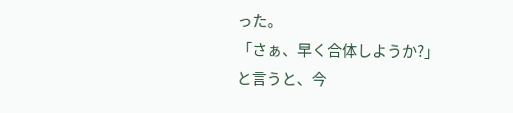った。
「さぁ、早く合体しようか?」
と言うと、今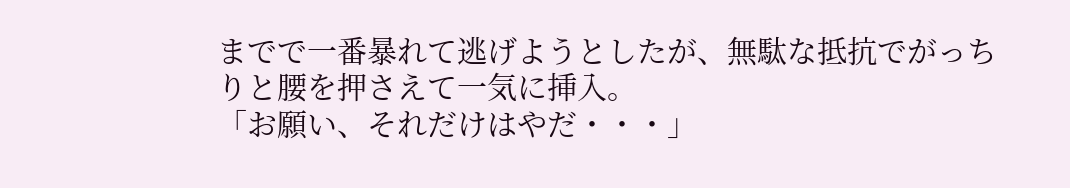までで一番暴れて逃げようとしたが、無駄な抵抗でがっちりと腰を押さえて一気に挿入。
「お願い、それだけはやだ・・・」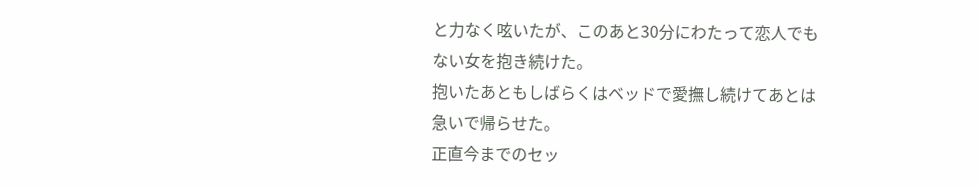と力なく呟いたが、このあと30分にわたって恋人でもない女を抱き続けた。
抱いたあともしばらくはベッドで愛撫し続けてあとは急いで帰らせた。
正直今までのセッ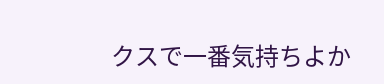クスで一番気持ちよか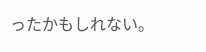ったかもしれない。